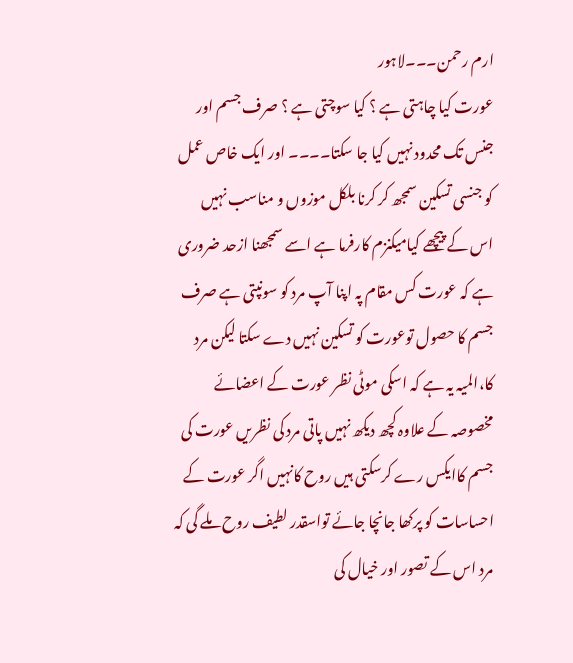ارم رحمن۔۔۔لاہور
عورت کیا چاہتی ہے ؟ کیا سوچتی ہے ؟ صرف جسم اور جنس تک محدود نہیں کیا جا سکتا۔۔۔۔ اور ایک خاص عمل کو جنسی تسکین سمجھ کر کرنا بلکل موزوں و مناسب نہیں اس کے پیچھے کیامیکنزم کارفرما ہے اسے سمجھنا ازحد ضروری ہے کہ عورت کس مقام پہ اپنا آپ مرد کو سونپتی ہے صرف جسم کا حصول توعورت کو تسکین نہیں دے سکتا لیکن مرد کا،المیہ یہ ہے کہ اسکی موٹی نظر عورت کے اعضائے مخصوصہ کے علاوہ کچھ دیکھ نہیں پاتی مرد کی نظریں عورت کی جسم کاایکس رے کرسکتی ہیں روح کانہیں اگر عورت کے احساسات کو پرکھا جانچا جائے تواسقدر لطیف روح ملے گی کہ مرد اس کے تصور اور خیال کی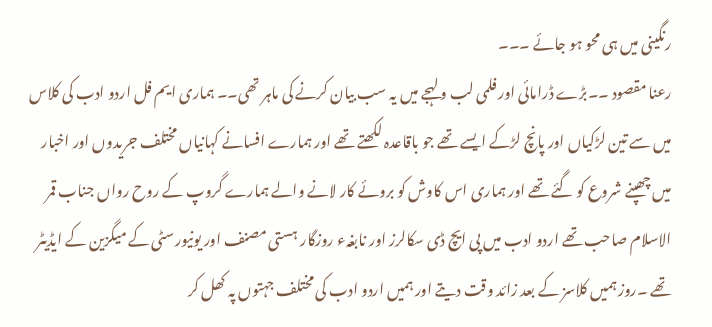رنگینی میں ہی محو ہو جائے ۔۔۔
رعنا مقصود ۔۔بڑے ڈرامائی اور فلمی لب و لہجے میں یہ سب بیان کرنے کی ماہر تھی۔۔ ہماری ایم فل اردو ادب کی کلاس میں سے تین لڑکیاں اور پانچ لڑکے ایسے تھے جو باقاعدہ لکھتے تھے اور ہمارے افسانے کہانیاں مختلف جریدوں اور اخبار میں چھپنے شروع کو گئے تھے اور ہماری اس کاوش کو بروئے کار لانے والے ہمارے گروپ کے روح رواں جناب قمر الاسلام صاحب تھے اردو ادب میں پی ایچ ڈی سکالرز اور نابغہء روزگار ہستی مصنف اور یونیورسٹی کے میگزین کے ایڈیٹر تھے ۔روز ہمیں کلاسز کے بعد زائد وقت دیتے اور ہمیں اردو ادب کی مختلف جہتوں پہ کھل کر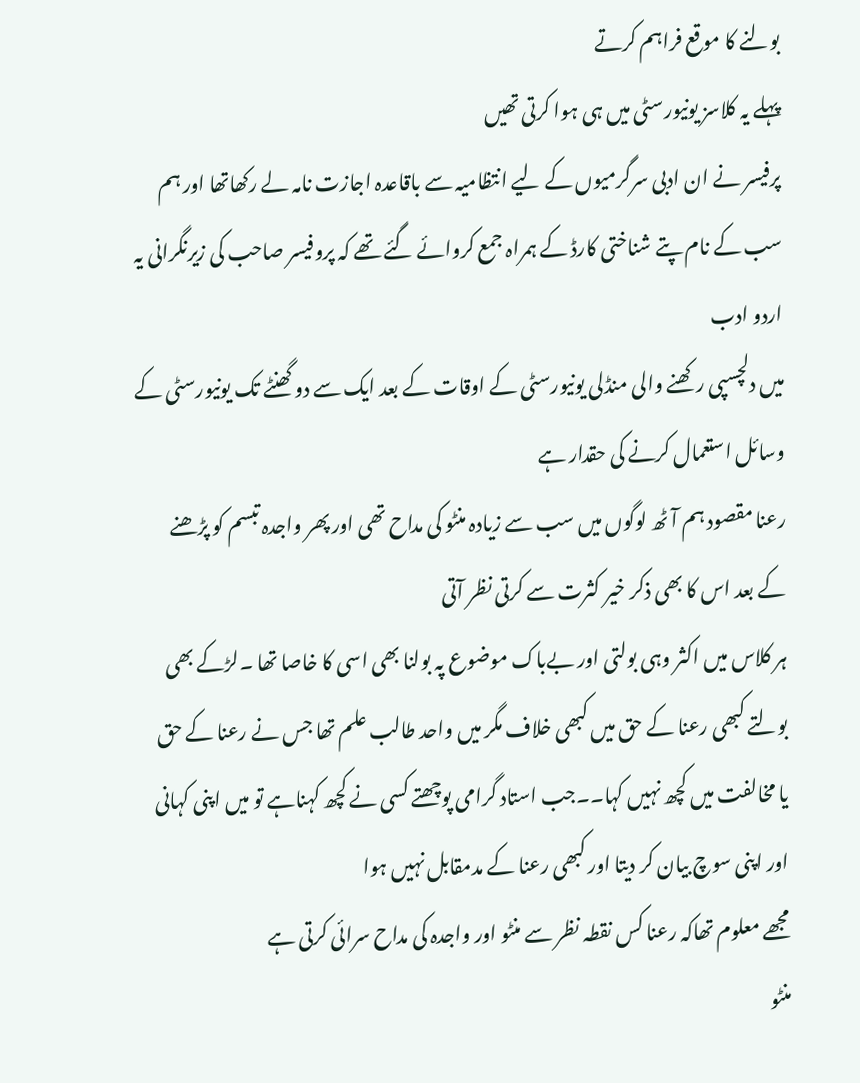بولنے کا موقع فراہم کرتے
پہلے یہ کلاسز یونیورسٹی میں ہی ہوا کرتی تھیں
پرفیسر نے ان ادبی سرگرمیوں کے لیے انتظامیہ سے باقاعدہ اجازت نامہ لے رکھاتھا اور ہم سب کے نام پتے شناختی کارڈ کے ہمراہ جمع کروائے گئے تھے کہ پروفیسر صاحب کی زیرنگرانی یہ اردو ادب
میں دلچسپی رکھنے والی منڈلی یونیورسٹی کے اوقات کے بعد ایک سے دو گھنٹے تک یونیورسٹی کے وسائل استعمال کرنے کی حقدار ہے
رعنا مقصود ہم آٹھ لوگوں میں سب سے زیادہ منٹو کی مداح تھی اور پھر واجدہ تبسم کو پڑھنے کے بعد اس کا بھی ذکر خیر کثرت سے کرتی نظر آتی
ہر کلاس میں اکثر وہی بولتی اور بےباک موضوع پہ بولنا بھی اسی کا خاصا تھا ۔لڑکے بھی بولتے کبھی رعنا کے حق میں کبھی خلاف مگر میں واحد طالب علم تھا جس نے رعنا کے حق یا مخالفت میں کچھ نہیں کہا۔۔جب استاد گرامی پوچھتے کسی نے کچھ کہناہے تو میں اپنی کہانی اور اپنی سوچ بیان کر دیتا اور کبھی رعنا کے مدمقابل نہیں ہوا
مجھے معلوم تھاکہ رعنا کس نقطہ نظر سے منٹو اور واجدہ کی مداح سرائی کرتی ہے
منٹو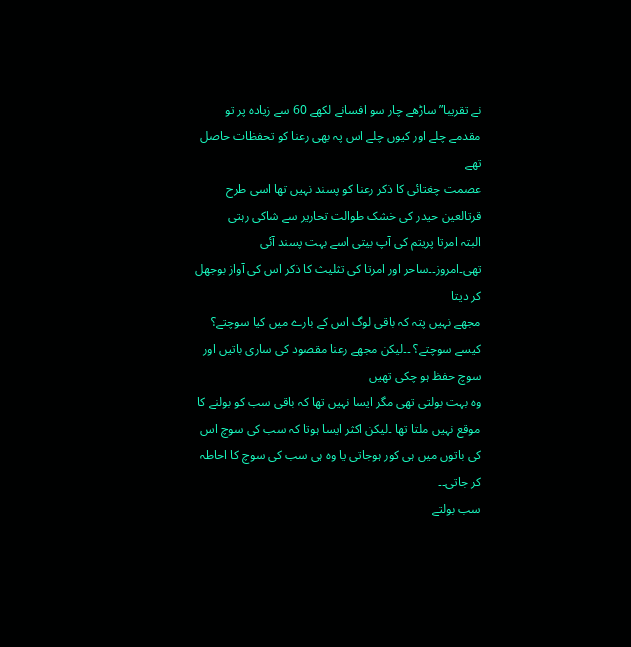نے تقریبا” ساڑھے چار سو افسانے لکھے 60 سے زیادہ پر تو مقدمے چلے اور کیوں چلے اس پہ بھی رعنا کو تحفظات حاصل تھے
عصمت چغتائی کا ذکر رعنا کو پسند نہیں تھا اسی طرح قرتالعین حیدر کی خشک طوالت تحاریر سے شاکی رہتی
البتہ امرتا پریتم کی آپ بیتی اسے بہت پسند آئی تھی۔امروز۔۔ساحر اور امرتا کی تثلیث کا ذکر اس کی آواز بوجھل کر دیتا
مجھے نہیں پتہ کہ باقی لوگ اس کے بارے میں کیا سوچتے؟ کیسے سوچتے؟ ۔۔لیکن مجھے رعنا مقصود کی ساری باتیں اور سوچ حفظ ہو چکی تھیں
وہ بہت بولتی تھی مگر ایسا نہیں تھا کہ باقی سب کو بولنے کا موقع نہیں ملتا تھا ۔لیکن اکثر ایسا ہوتا کہ سب کی سوچ اس کی باتوں میں ہی کور ہوجاتی یا وہ ہی سب کی سوچ کا احاطہ کر جاتی۔۔
سب بولتے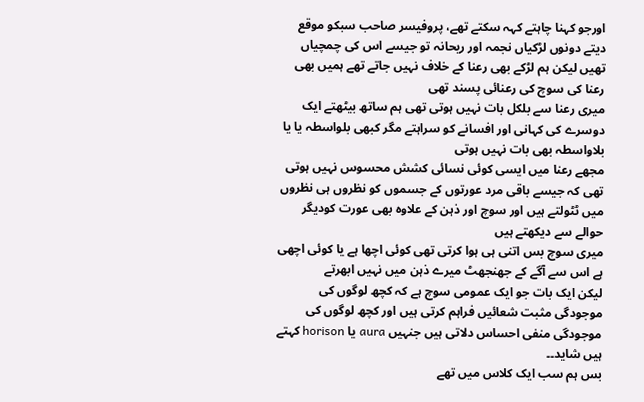اورجو کہنا چاہتے کہہ سکتے تھے، پروفیسر صاحب سبکو موقع دیتے دونوں لڑکیاں نجمہ اور ریحانہ تو جیسے اس کی چمچیاں تھیں لیکن ہم لڑکے بھی رعنا کے خلاف نہیں جاتے تھے ہمیں بھی رعنا کی سوچ کی رعنائی پسند تھی
میری رعنا سے بلکل بات نہیں ہوتی تھی ہم ساتھ بیٹھتے ایک دوسرے کی کہانی اور افسانے کو سراہتے مگر کبھی بلواسطہ یا یا بلاواسطہ بھی بات نہیں ہوتی
مجھے رعنا میں ایسی کوئی نسائی کشش محسوس نہیں ہوتی تھی کہ جیسے باقی مرد عورتوں کے جسموں کو نظروں ہی نظروں میں ٹٹولتے ہیں اور سوچ اور ذہن کے علاوہ بھی عورت کودیگر حوالے سے دیکھتے ہیں
میری سوچ بس اتنی ہی ہوا کرتی تھی کوئی اچھا ہے یا کوئی اچھی ہے اس سے آگے کے جھنجھٹ میرے ذہن میں نہیں ابھرتے
لیکن ایک بات جو ایک عمومی سوچ ہے کہ کچھ لوگوں کی موجودگی مثبت شعائیں فراہم کرتی ہیں اور کچھ لوگوں کی موجودگی منفی احساس دلاتی ہیں جنہیں aura یا horison کہتے ہیں شاید۔۔
بس ہم سب ایک کلاس میں تھے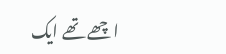اچھے تھے ایک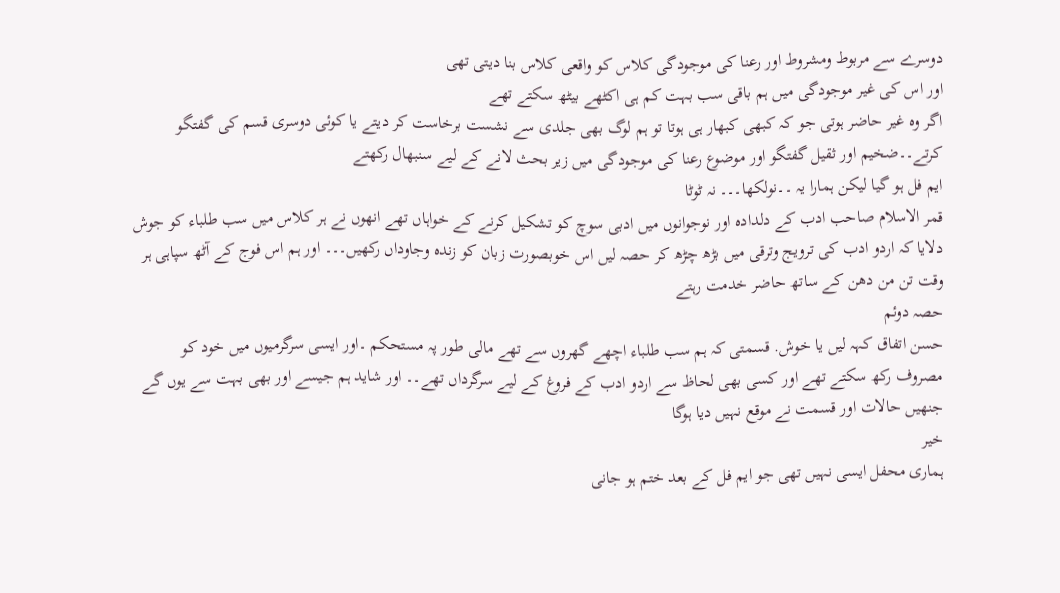دوسرے سے مربوط ومشروط اور رعنا کی موجودگی کلاس کو واقعی کلاس بنا دیتی تھی
اور اس کی غیر موجودگی میں ہم باقی سب بہت کم ہی اکٹھے بیٹھ سکتے تھے
اگر وہ غیر حاضر ہوتی جو کہ کبھی کبھار ہی ہوتا تو ہم لوگ بھی جلدی سے نشست برخاست کر دیتے یا کوئی دوسری قسم کی گفتگو کرتے۔۔ضخیم اور ثقیل گفتگو اور موضوع رعنا کی موجودگی میں زیر بحث لانے کے لیے سنبھال رکھتے
ایم فل ہو گیا لیکن ہمارا یہ ۔۔نولکھا۔۔۔ نہ ٹوٹا
قمر الاسلام صاحب ادب کے دلدادہ اور نوجوانوں میں ادبی سوچ کو تشکیل کرنے کے خواہاں تھے انھوں نے ہر کلاس میں سب طلباء کو جوش دلایا کہ اردو ادب کی ترویج وترقی میں بڑھ چڑھ کر حصہ لیں اس خوبصورت زبان کو زندہ وجاوداں رکھیں۔۔۔ اور ہم اس فوج کے آٹھ سپاہی ہر وقت تن من دھن کے ساتھ حاضر خدمت رہتے
حصہ دوئم
حسن اتفاق کہہ لیں یا خوش. قسمتی کہ ہم سب طلباء اچھے گھروں سے تھے مالی طور پہ مستحکم ۔اور ایسی سرگرمیوں میں خود کو مصروف رکھ سکتے تھے اور کسی بھی لحاظ سے اردو ادب کے فروغ کے لیے سرگرداں تھے۔۔ اور شاید ہم جیسے اور بھی بہت سے یوں گے جنھیں حالات اور قسمت نے موقع نہیں دیا ہوگا
خیر
ہماری محفل ایسی نہیں تھی جو ایم فل کے بعد ختم ہو جانی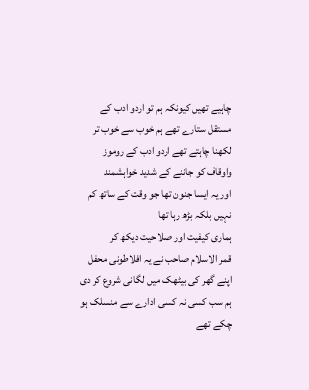چاہیے تھیں کیونکہ ہم تو اردو ادب کے مستقل ستارے تھے ہم خوب سے خوب تر لکھنا چاہتے تھے اردو ادب کے روموز واوقاف کو جاننے کے شدید خواہشمند
اور یہ ایسا جنون تھا جو وقت کے ساتھ کم نہیں بلکہ بڑھ رہا تھا
ہماری کیفیت اور صلاحیت دیکھ کر
قمر الاسلام صاحب نے یہ افلاطونی محفل اپنے گھر کی بیٹھک میں لگانی شروع کر دی
ہم سب کسی نہ کسی ادارے سے منسلک ہو چکے تھے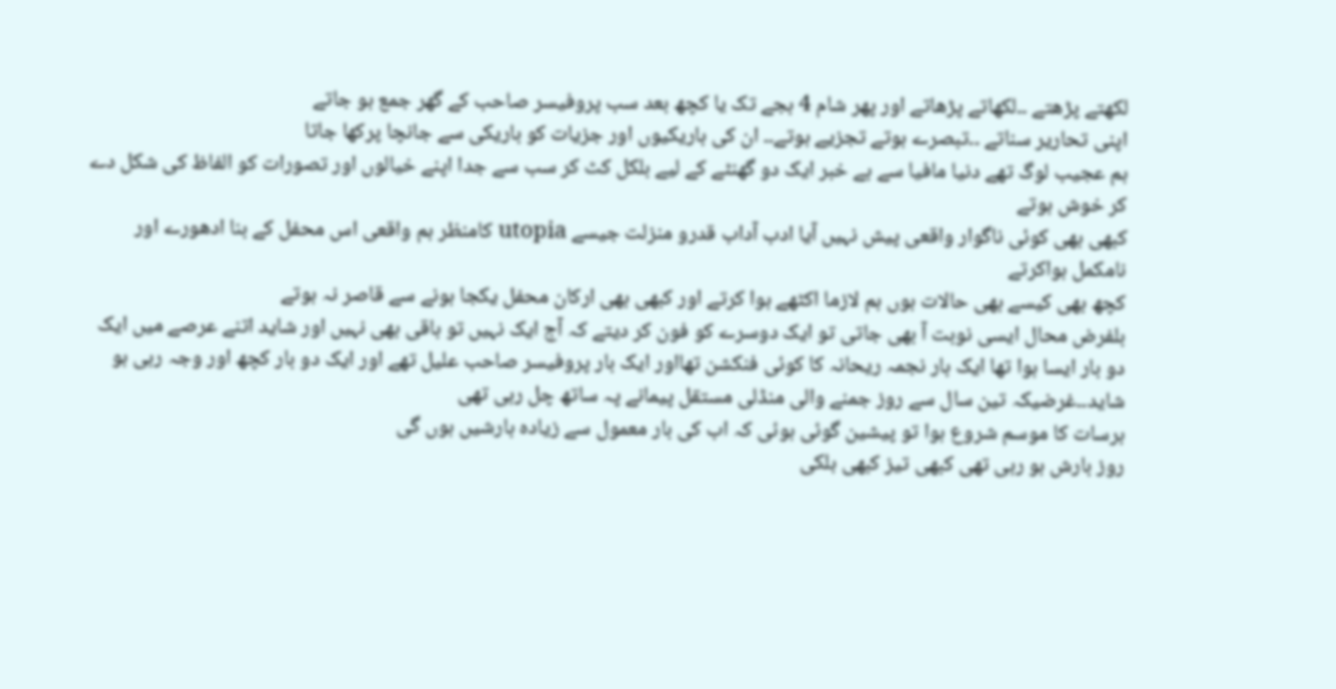لکھتے پڑھتے ۔۔لکھاتے پڑھاتے اور پھر شام 4 بجے تک یا کچھ بعد سب پروفیسر صاحب کے گھر جمع ہو جاتے
اپنی تحاریر سناتے ۔۔تبصرے ہوتے تجزیے ہوتے۔۔ ان کی باریکیوں اور جزیات کو باریکی سے جانچا پرکھا جاتا
ہم عجیب لوگ تھے دنیا مافیا سے بے خبر ایک دو گھنٹے کے لیے بلکل کٹ کر سب سے جدا اپنے خیالوں اور تصورات کو الفاظ کی شکل دے کر خوش ہوتے
کبھی بھی کوئی ناگوار واقعی پیش نہیں آیا ادب آداب قدرو منزلت جیسے utopia کامنظر ہم واقعی اس محفل کے بنا ادھورے اور نامکمل ہواکرتے
کچھ بھی کیسے بھی حالات ہوں ہم لازما اکٹھے ہوا کرتے اور کبھی بھی ارکان محفل یکجا ہونے سے قاصر نہ ہوتے
بلفرض محال ایسی نوبت آ بھی جاتی تو ایک دوسرے کو فون کر دیتے کہ آج ایک نہیں تو باقی بھی نہیں اور شاید اتنے عرصے میں ایک دو بار ایسا ہوا تھا ایک بار نجمہ ریحانہ کا کوئی فنکشن تھااور ایک بار پروفیسر صاحب علیل تھے اور ایک دو بار کچھ اور وجہ رہی ہو شاید۔۔غرضیکہ تین سال سے روز جمنے والی منڈلی مستقل پیمانے پہ ساتھ چل رہی تھی
برسات کا موسم شروع ہوا تو پیشین گوئی ہوئی کہ اب کی بار معمول سے زیادہ بارشیں ہوں گی
روز بارش ہو رہی تھی کبھی تیز کبھی ہلکی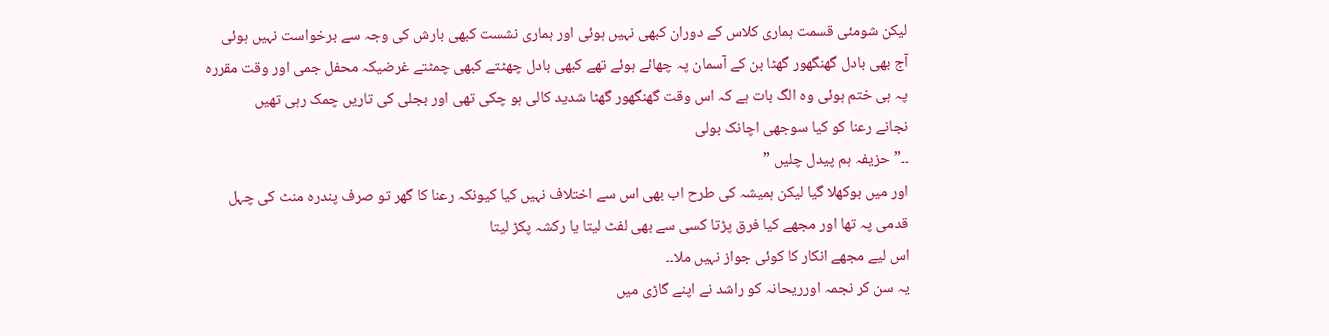لیکن شومئی قسمت ہماری کلاس کے دوران کبھی نہیں ہوئی اور ہماری نشست کبھی بارش کی وجہ سے برخواست نہیں ہوئی
آج بھی بادل گھنگھور گھٹا بن کے آسمان پہ چھائے ہوئے تھے کبھی بادل چھٹتے کبھی چمٹتے غرضیکہ محفل جمی اور وقت مقررہ پہ ہی ختم ہوئی وہ الگ بات ہے کہ اس وقت گھنگھور گھٹا شدید کالی ہو چکی تھی اور بجلی کی تاریں چمک رہی تھیں
نجانے رعنا کو کیا سوجھی اچانک بولی
۔۔” حزیفہ ہم پیدل چلیں ”
اور میں بوکھلا گیا لیکن ہمیشہ کی طرح اب بھی اس سے اختلاف نہیں کیا کیونکہ رعنا کا گھر تو صرف پندرہ منٹ کی چہل قدمی پہ تھا اور مجھے کیا فرق پڑتا کسی سے بھی لفٹ لیتا یا رکشہ پکڑ لیتا
اس لیے مجھے انکار کا کوئی جواز نہیں ملا۔۔
یہ سن کر نجمہ اورریحانہ کو راشد نے اپنے گاڑی میں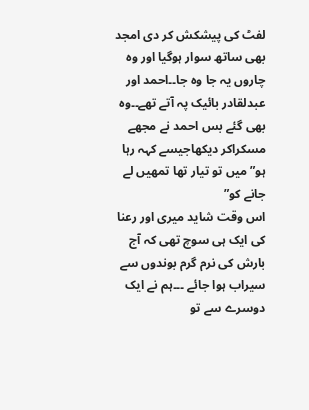لفٹ کی پیشکش کر دی امجد بھی ساتھ سوار ہوگیا اور وہ چاروں یہ جا وہ جا۔۔احمد اور عبدلقادر بائیک پہ آتے تھے۔۔وہ بھی گئے بس احمد نے مجھے مسکراکر دیکھاجیسے کہہ رہا ہو” میں تو تیار تھا تمھیں لے جانے کو”
اس وقت شاید میری اور رعنا کی ایک ہی سوچ تھی کہ آج بارش کی نرم گرم بوندوں سے سیراب ہوا جائے ۔۔۔ہم نے ایک دوسرے سے تو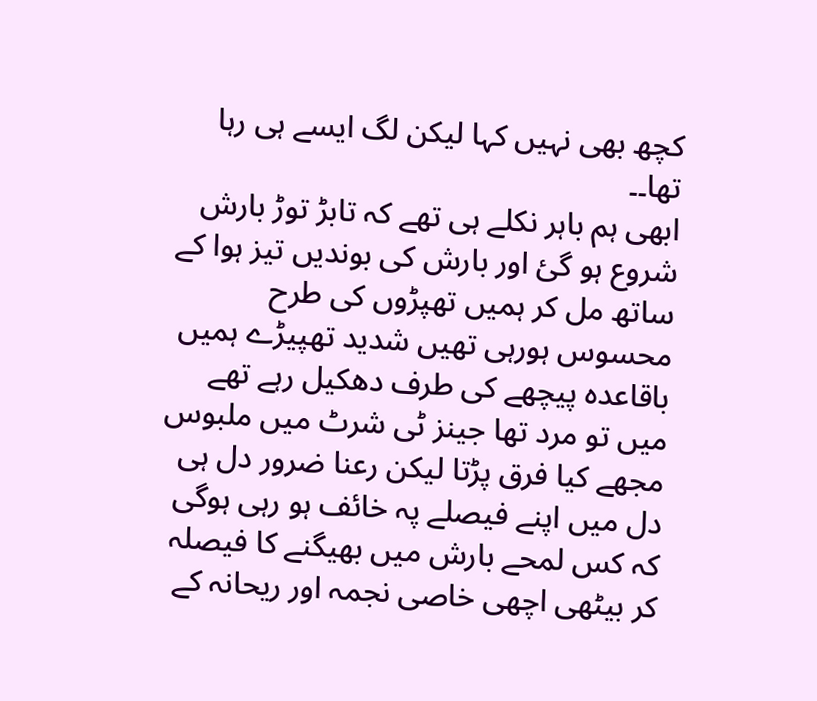کچھ بھی نہیں کہا لیکن لگ ایسے ہی رہا تھا۔۔
ابھی ہم باہر نکلے ہی تھے کہ تابڑ توڑ بارش شروع ہو گئ اور بارش کی بوندیں تیز ہوا کے ساتھ مل کر ہمیں تھپڑوں کی طرح محسوس ہورہی تھیں شدید تھپیڑے ہمیں باقاعدہ پیچھے کی طرف دھکیل رہے تھے
میں تو مرد تھا جینز ٹی شرٹ میں ملبوس مجھے کیا فرق پڑتا لیکن رعنا ضرور دل ہی دل میں اپنے فیصلے پہ خائف ہو رہی ہوگی کہ کس لمحے بارش میں بھیگنے کا فیصلہ کر بیٹھی اچھی خاصی نجمہ اور ریحانہ کے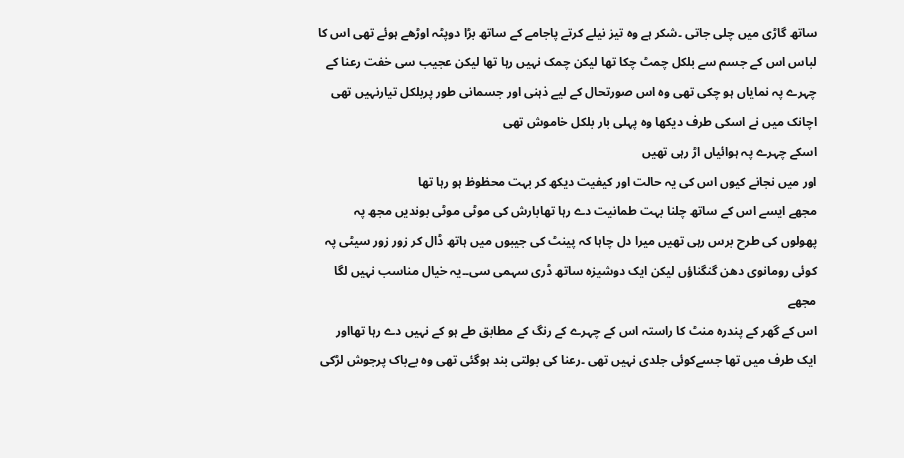ساتھ گاڑی میں چلی جاتی ۔شکر ہے وہ تیز نیلے کرتے پاجامے کے ساتھ بڑا دوپٹہ اوڑھے ہوئے تھی اس کا لباس اس کے جسم سے بلکل چمٹ چکا تھا لیکن چمک نہیں رہا تھا لیکن عجیب سی خفت رعنا کے چہرے پہ نمایاں ہو چکی تھی وہ اس صورتحال کے لیے ذہنی اور جسمانی طور پربلکل تیارنہیں تھی اچانک میں نے اسکی طرف دیکھا وہ پہلی بار بلکل خاموش تھی
اسکے چہرے پہ ہوائیاں اڑ رہی تھیں
اور میں نجانے کیوں اس کی یہ حالت اور کیفیت دیکھ کر بہت محظوظ ہو رہا تھا
مجھے ایسے اس کے ساتھ چلنا بہت طمانیت دے رہا تھابارش کی موٹی موٹی بوندیں مجھ پہ پھولوں کی طرح برس رہی تھیں میرا دل چاہا کہ پینٹ کی جیبوں میں ہاتھ ڈال کر زور زور سیٹی پہ کوئی رومانوی دھن گنگناؤں لیکن ایک دوشیزہ ساتھ ڈری سہمی سی۔۔یہ خیال مناسب نہیں لگا مجھے
اس کے گھر کے پندرہ منٹ کا راستہ اس کے چہرے کے رنگ کے مطابق طے ہو کے نہیں دے رہا تھااور ایک طرف میں تھا جسےکوئی جلدی نہیں تھی ۔رعنا کی بولتی بند ہوگئی تھی وہ بےباک پرجوش لڑکی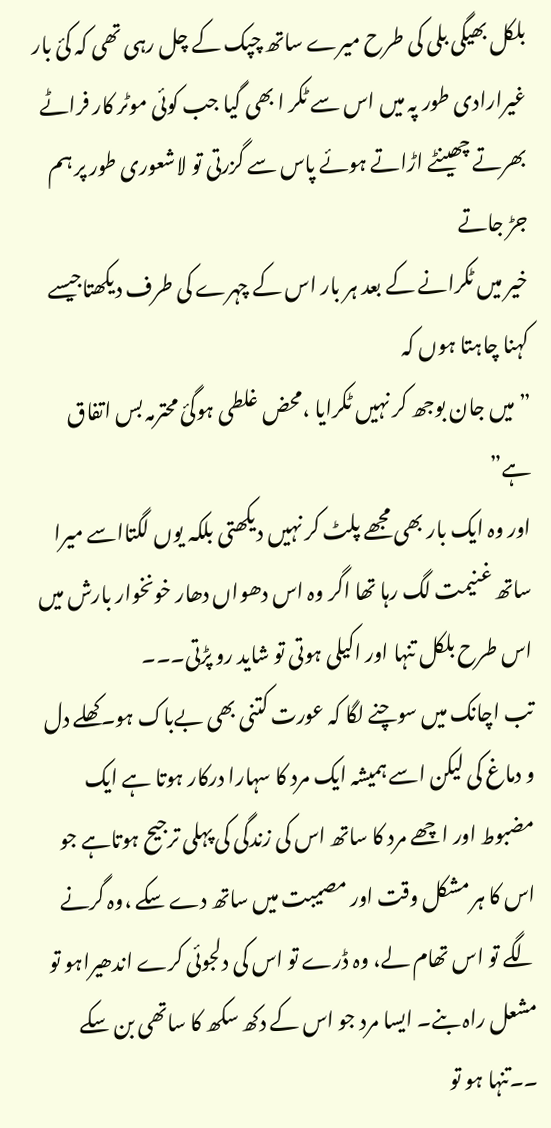بلکل بھیگی بلی کی طرح میرے ساتھ چپک کے چل رہی تھی کہ کئ بار غیرارادی طور پہ میں اس سے ٹکر ا بھی گیا جب کوئی موٹر کار فراٹے بھرتے چھینٹے اڑاتے ہوئے پاس سے گزرتی تو لاشعوری طور پر ہم جڑ جاتے
خیر میں ٹکرانے کے بعد ہر بار اس کے چہرے کی طرف دیکھتاجیسے کہنا چاہتا ہوں کہ
” میں جان بوجھ کر نہیں ٹکرایا ،محض غلطی ہوگئ محترمہ بس اتفاق ہے”
اور وہ ایک بار بھی مجھے پلٹ کر نہیں دیکھتی بلکہ یوں لگتااسے میرا ساتھ غنیمت لگ رہا تھا اگر وہ اس دھواں دھار خونخوار بارش میں اس طرح بلکل تنہا اور اکیلی ہوتی تو شاید رو پڑتی۔۔۔
تب اچانک میں سوچنے لگا کہ عورت کتنی بھی بےباک ہو۔کھلے دل و دماغ کی لیکن اسے ہمیشہ ایک مرد کا سہارا درکار ہوتا ہے ایک مضبوط اور اچھے مرد کا ساتھ اس کی زندگی کی پہلی ترجیح ہوتاہے جو اس کا ہر مشکل وقت اور مصیبت میں ساتھ دے سکے ،وہ گرنے لگے تو اس تھام لے، وہ ڈرے تو اس کی دلجوئی کرے اندھیراہو تو مشعل راہ بنے۔ ایسا مرد جو اس کے دکھ سکھ کا ساتھی بن سکے ۔۔تنہا ہو تو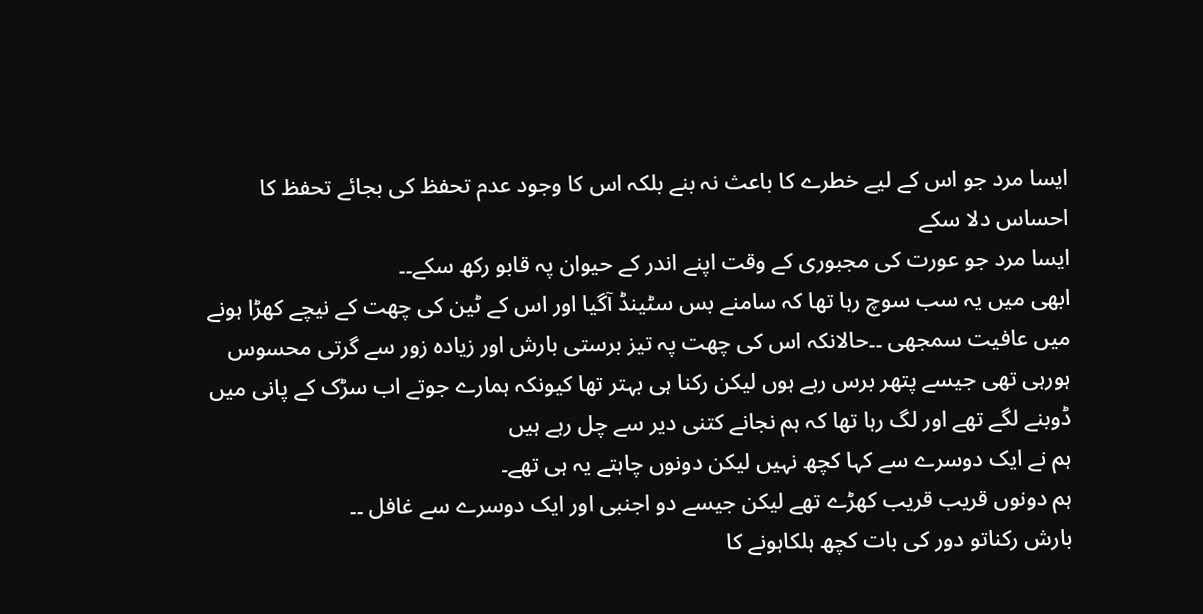ایسا مرد جو اس کے لیے خطرے کا باعث نہ بنے بلکہ اس کا وجود عدم تحفظ کی بجائے تحفظ کا احساس دلا سکے
ایسا مرد جو عورت کی مجبوری کے وقت اپنے اندر کے حیوان پہ قابو رکھ سکے۔۔
ابھی میں یہ سب سوچ رہا تھا کہ سامنے بس سٹینڈ آگیا اور اس کے ٹین کی چھت کے نیچے کھڑا ہونے میں عافیت سمجھی ۔۔حالانکہ اس کی چھت پہ تیز برستی بارش اور زیادہ زور سے گرتی محسوس ہورہی تھی جیسے پتھر برس رہے ہوں لیکن رکنا ہی بہتر تھا کیونکہ ہمارے جوتے اب سڑک کے پانی میں ڈوبنے لگے تھے اور لگ رہا تھا کہ ہم نجانے کتنی دیر سے چل رہے ہیں
ہم نے ایک دوسرے سے کہا کچھ نہیں لیکن دونوں چاہتے یہ ہی تھے۔
ہم دونوں قریب قریب کھڑے تھے لیکن جیسے دو اجنبی اور ایک دوسرے سے غافل ۔۔
بارش رکناتو دور کی بات کچھ ہلکاہونے کا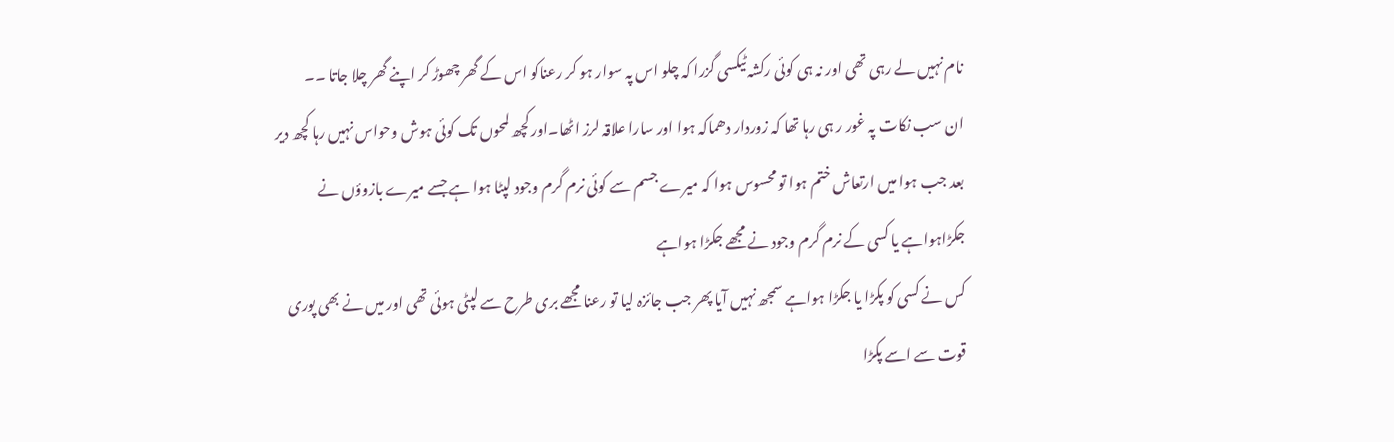نام نہیں لے رہی تھی اور نہ ہی کوئی رکشہ ٹیکسی گزرا کہ چلو اس پہ سوار ہو کر رعناکو اس کے گھر چھوڑ کر اپنے گھر چلا جاتا ۔۔
ان سب نکات پہ غور ر ہی رہا تھا کہ زوردار دھماکہ ہوا اور سارا علاقہ لرز اٹھا۔اور کچھ لمحوں تک کوئی ہوش وحواس نہیں رہا کچھ دیر بعد جب ہوا میں ارتعاش ختم ہوا تو محسوس ہوا کہ میرے جسم سے کوئی نرم گرم وجود لپٹا ہوا ہے جسے میرے بازوؤں نے جکڑاہواہے یا کسی کے نرم گرم وجود نے مجھے جکڑا ہواہے
کس نے کسی کو پکڑا یا جکڑا ہواہے سمجھ نہیں آیا پھر جب جائزہ لیا تو رعنا مجھے بری طرح سے لپٹی ہوئی تھی اور میں نے بھی پوری قوت سے اسے پکڑا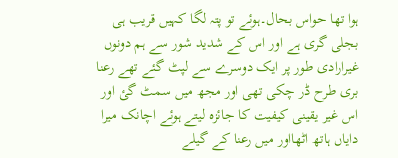ہوا تھا حواس بحال۔ہوئے تو پتہ لگا کہیں قریب ہی بجلی گری ہے اور اس کے شدید شور سے ہم دونوں غیرارادی طور پر ایک دوسرے سے لپٹ گئے تھے رعنا بری طرح ڈر چکی تھی اور مجھ میں سمٹ گئ اور اس غیر یقینی کیفیت کا جائزہ لیتے ہوئے اچانک میرا دایاں ہاتھ اٹھااور میں رعنا کے گیلے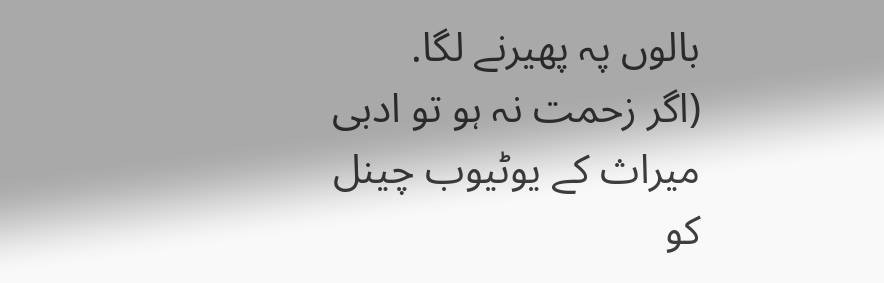بالوں پہ پھیرنے لگا.
(اگر زحمت نہ ہو تو ادبی میراث کے یوٹیوب چینل کو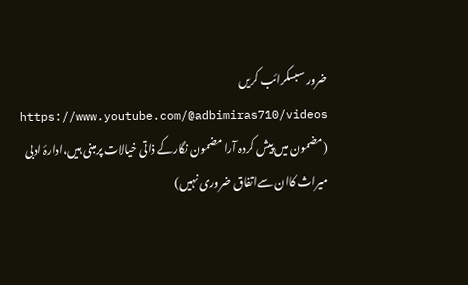ضرور سبسکرائب کریں https://www.youtube.com/@adbimiras710/videos
(مضمون میں پیش کردہ آرا مضمون نگارکے ذاتی خیالات پرمبنی ہیں،ادارۂ ادبی میراث کاان سےاتفاق ضروری نہیں)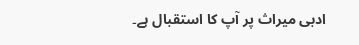ادبی میراث پر آپ کا استقبال ہے۔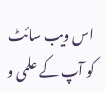اس ویب سائٹ کو آپ کے علمی و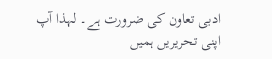ادبی تعاون کی ضرورت ہے۔ لہذا آپ اپنی تحریریں ہمیں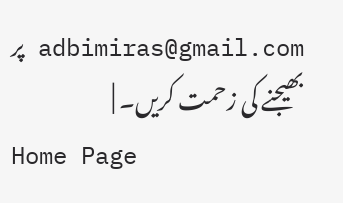adbimiras@gmail.com پر بھیجنے کی زحمت کریں۔ |
Home Page